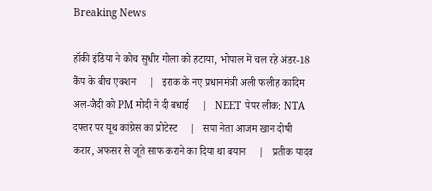Breaking News

हॉकी इंडिया ने कोच सुधीर गोला को हटाया, भोपाल में चल रहे अंडर-18 कैंप के बीच एक्शन     |   इराक के नए प्रधानमंत्री अली फलीह कादिम अल-जैदी को PM मोदी ने दी बधाई     |   NEET पेपर लीक: NTA दफ्तर पर यूथ कांग्रेस का प्रोटेस्ट     |   सपा नेता आजम खान दोषी करार, अफसर से जूते साफ कराने का दिया था बयान     |   प्रतीक यादव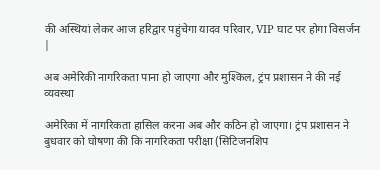की अस्थियां लेकर आज हरिद्वार पहुंचेगा यादव परिवार, VIP घाट पर होगा विसर्जन     |

अब अमेरिकी नागरिकता पाना हो जाएगा और मुश्किल, ट्रंप प्रशासन ने की नई व्यवस्था

अमेरिका में नागरिकता हासिल करना अब और कठिन हो जाएगा। ट्रंप प्रशासन ने बुधवार को घोषणा की कि नागरिकता परीक्षा (सिटिजनशिप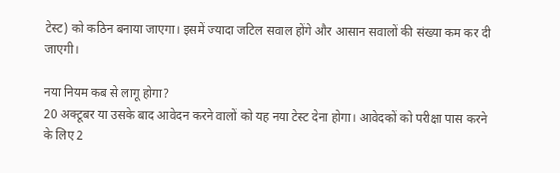टेस्ट) को कठिन बनाया जाएगा। इसमें ज्यादा जटिल सवाल होंगे और आसान सवालों की संख्या कम कर दी जाएगी।

नया नियम कब से लागू होगा?
20 अक्टूबर या उसके बाद आवेदन करने वालों को यह नया टेस्ट देना होगा। आवेदकों को परीक्षा पास करने के लिए 2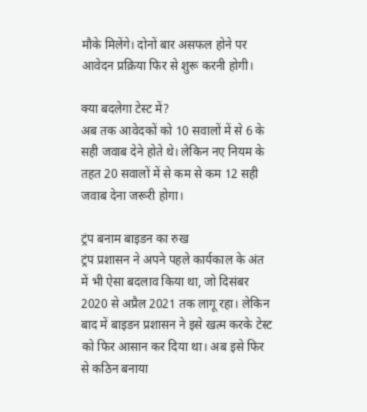मौके मिलेंगे। दोनों बार असफल होने पर आवेदन प्रक्रिया फिर से शुरू करनी होगी।

क्या बदलेगा टेस्ट में?
अब तक आवेदकों को 10 सवालों में से 6 के सही जवाब देने होते थे। लेकिन नए नियम के तहत 20 सवालों में से कम से कम 12 सही जवाब देना जरूरी होगा।

ट्रंप बनाम बाइडन का रुख
ट्रंप प्रशासन ने अपने पहले कार्यकाल के अंत में भी ऐसा बदलाव किया था, जो दिसंबर 2020 से अप्रैल 2021 तक लागू रहा। लेकिन बाद में बाइडन प्रशासन ने इसे खत्म करके टेस्ट को फिर आसान कर दिया था। अब इसे फिर से कठिन बनाया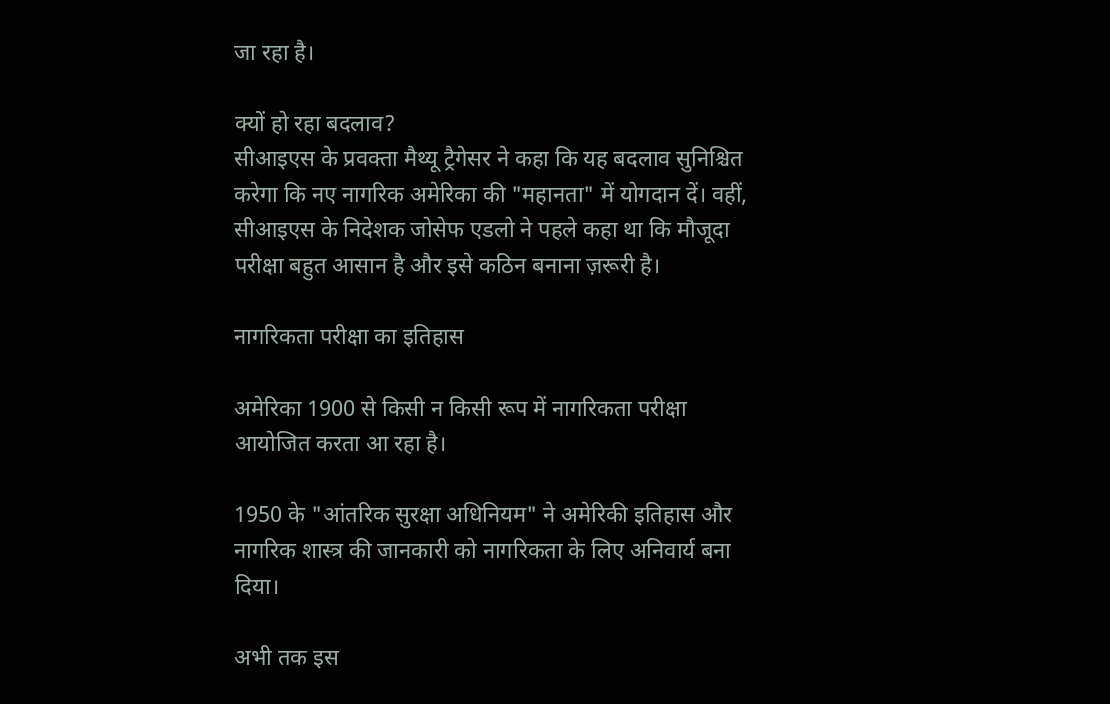जा रहा है।

क्यों हो रहा बदलाव?
सीआइएस के प्रवक्ता मैथ्यू ट्रैगेसर ने कहा कि यह बदलाव सुनिश्चित करेगा कि नए नागरिक अमेरिका की "महानता" में योगदान दें। वहीं, सीआइएस के निदेशक जोसेफ एडलो ने पहले कहा था कि मौजूदा परीक्षा बहुत आसान है और इसे कठिन बनाना ज़रूरी है।

नागरिकता परीक्षा का इतिहास

अमेरिका 1900 से किसी न किसी रूप में नागरिकता परीक्षा आयोजित करता आ रहा है।

1950 के "आंतरिक सुरक्षा अधिनियम" ने अमेरिकी इतिहास और नागरिक शास्त्र की जानकारी को नागरिकता के लिए अनिवार्य बना दिया।

अभी तक इस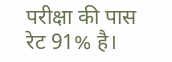परीक्षा की पास रेट 91% है।